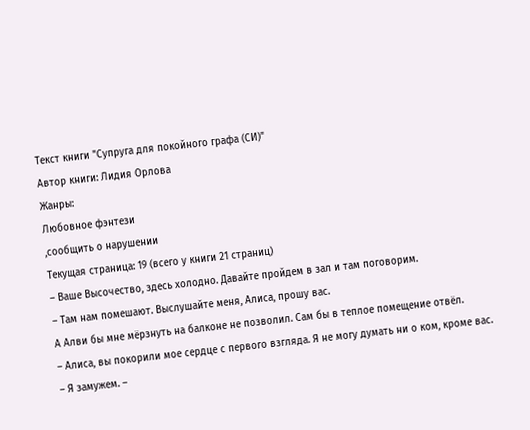Текст книги "Супруга для покойного графа (СИ)"
Автор книги: Лидия Орлова
Жанры:
Любовное фэнтези
,сообщить о нарушении
Текущая страница: 19 (всего у книги 21 страниц)
– Ваше Высочество, здесь холодно. Давайте пройдем в зал и там поговорим.
– Там нам помешают. Выслушайте меня, Алиса, прошу вас.
А Алви бы мне мёрзнуть на балконе не позволил. Сам бы в теплое помещение отвёл.
– Алиса, вы покорили мое сердце с первого взгляда. Я не могу думать ни о ком, кроме вас.
– Я замужем. –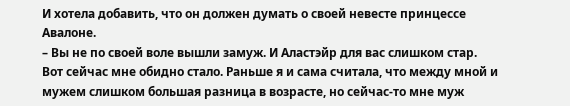И хотела добавить, что он должен думать о своей невесте принцессе Авалоне.
– Вы не по своей воле вышли замуж. И Аластэйр для вас слишком стар.
Вот сейчас мне обидно стало. Раньше я и сама считала, что между мной и мужем слишком большая разница в возрасте, но сейчас-то мне муж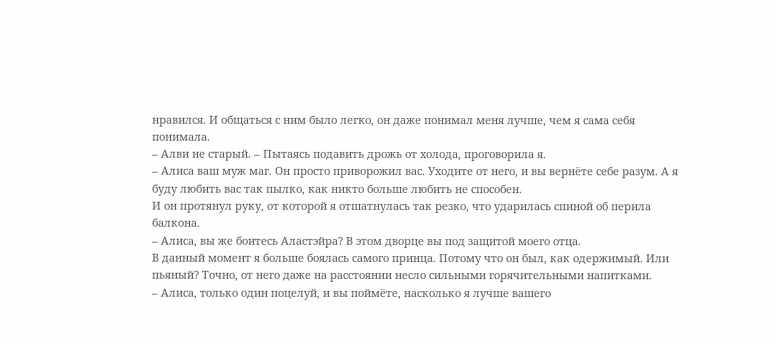нравился. И общаться с ним было легко, он даже понимал меня лучше, чем я сама себя понимала.
– Алви не старый. – Пытаясь подавить дрожь от холода, проговорила я.
– Алиса ваш муж маг. Он просто приворожил вас. Уходите от него, и вы вернёте себе разум. А я буду любить вас так пылко, как никто больше любить не способен.
И он протянул руку, от которой я отшатнулась так резко, что ударилась спиной об перила балкона.
– Алиса, вы же боитесь Аластэйра? В этом дворце вы под защитой моего отца.
В данный момент я больше боялась самого принца. Потому что он был, как одержимый. Или пьяный? Точно, от него даже на расстоянии несло сильными горячительными напитками.
– Алиса, только один поцелуй, и вы поймёте, насколько я лучше вашего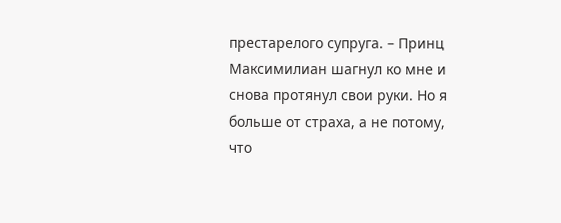престарелого супруга. – Принц Максимилиан шагнул ко мне и снова протянул свои руки. Но я больше от страха, а не потому, что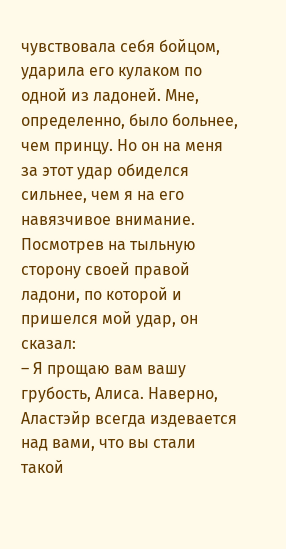чувствовала себя бойцом, ударила его кулаком по одной из ладоней. Мне, определенно, было больнее, чем принцу. Но он на меня за этот удар обиделся сильнее, чем я на его навязчивое внимание.
Посмотрев на тыльную сторону своей правой ладони, по которой и пришелся мой удар, он сказал:
– Я прощаю вам вашу грубость, Алиса. Наверно, Аластэйр всегда издевается над вами, что вы стали такой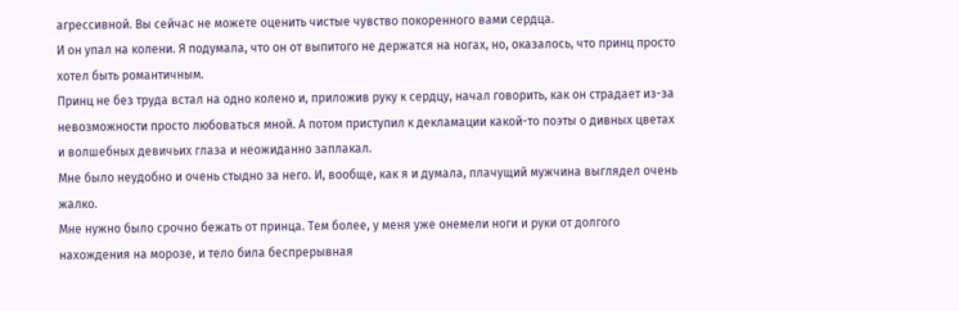агрессивной. Вы сейчас не можете оценить чистые чувство покоренного вами сердца.
И он упал на колени. Я подумала, что он от выпитого не держатся на ногах, но, оказалось, что принц просто хотел быть романтичным.
Принц не без труда встал на одно колено и, приложив руку к сердцу, начал говорить, как он страдает из-за невозможности просто любоваться мной. А потом приступил к декламации какой-то поэты о дивных цветах и волшебных девичьих глаза и неожиданно заплакал.
Мне было неудобно и очень стыдно за него. И, вообще, как я и думала, плачущий мужчина выглядел очень жалко.
Мне нужно было срочно бежать от принца. Тем более, у меня уже онемели ноги и руки от долгого нахождения на морозе, и тело била беспрерывная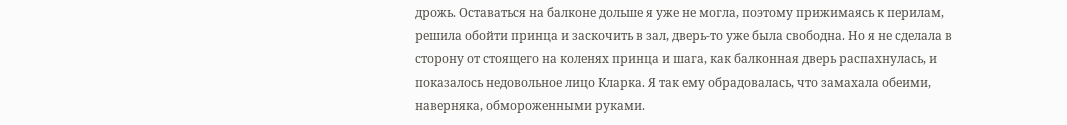дрожь. Оставаться на балконе дольше я уже не могла, поэтому прижимаясь к перилам, решила обойти принца и заскочить в зал, дверь-то уже была свободна. Но я не сделала в сторону от стоящего на коленях принца и шага, как балконная дверь распахнулась, и показалось недовольное лицо Кларка. Я так ему обрадовалась, что замахала обеими, наверняка, обмороженными руками.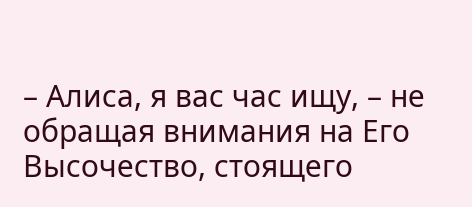– Алиса, я вас час ищу, – не обращая внимания на Его Высочество, стоящего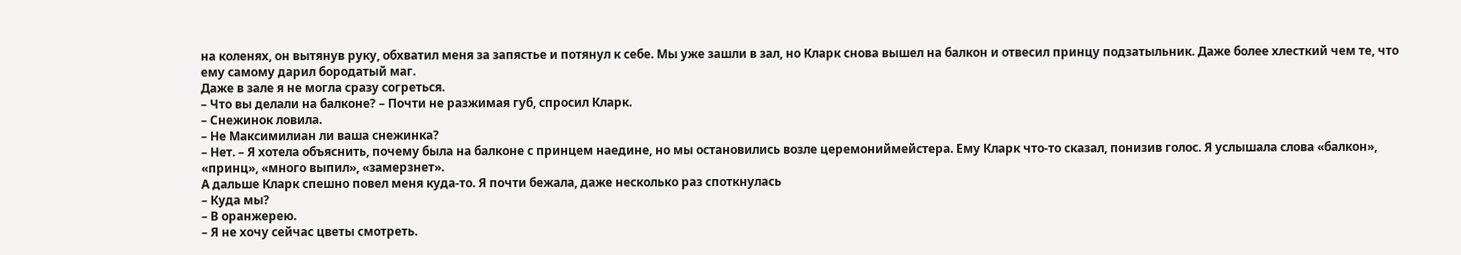на коленях, он вытянув руку, обхватил меня за запястье и потянул к себе. Мы уже зашли в зал, но Кларк снова вышел на балкон и отвесил принцу подзатыльник. Даже более хлесткий чем те, что ему самому дарил бородатый маг.
Даже в зале я не могла сразу согреться.
– Что вы делали на балконе? – Почти не разжимая губ, спросил Кларк.
– Снежинок ловила.
– Не Максимилиан ли ваша снежинка?
– Нет. – Я хотела объяснить, почему была на балконе с принцем наедине, но мы остановились возле церемониймейстера. Ему Кларк что-то сказал, понизив голос. Я услышала слова «балкон», «принц», «много выпил», «замерзнет».
А дальше Кларк спешно повел меня куда-то. Я почти бежала, даже несколько раз споткнулась
– Куда мы?
– В оранжерею.
– Я не хочу сейчас цветы смотреть.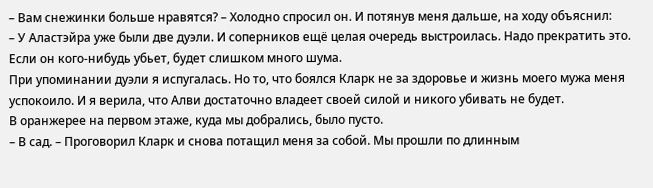– Вам снежинки больше нравятся? – Холодно спросил он. И потянув меня дальше, на ходу объяснил:
– У Аластэйра уже были две дуэли. И соперников ещё целая очередь выстроилась. Надо прекратить это. Если он кого-нибудь убьет, будет слишком много шума.
При упоминании дуэли я испугалась. Но то, что боялся Кларк не за здоровье и жизнь моего мужа меня успокоило. И я верила, что Алви достаточно владеет своей силой и никого убивать не будет.
В оранжерее на первом этаже, куда мы добрались, было пусто.
– В сад. – Проговорил Кларк и снова потащил меня за собой. Мы прошли по длинным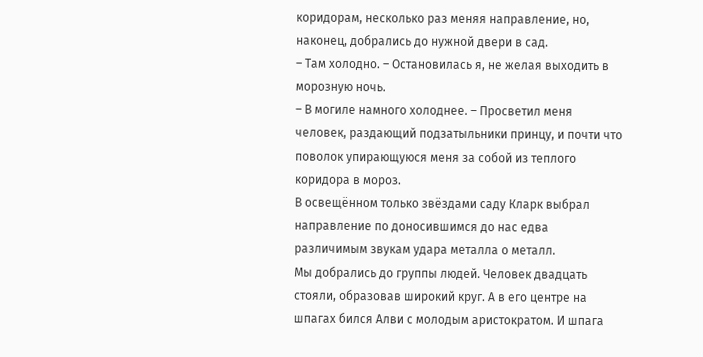коридорам, несколько раз меняя направление, но, наконец, добрались до нужной двери в сад.
– Там холодно. – Остановилась я, не желая выходить в морозную ночь.
– В могиле намного холоднее. – Просветил меня человек, раздающий подзатыльники принцу, и почти что поволок упирающуюся меня за собой из теплого коридора в мороз.
В освещённом только звёздами саду Кларк выбрал направление по доносившимся до нас едва различимым звукам удара металла о металл.
Мы добрались до группы людей. Человек двадцать стояли, образовав широкий круг. А в его центре на шпагах бился Алви с молодым аристократом. И шпага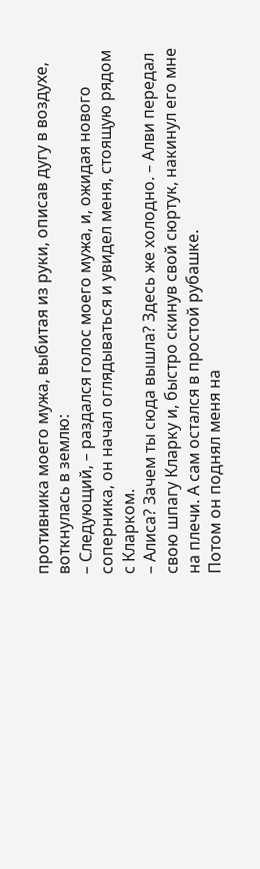противника моего мужа, выбитая из руки, описав дугу в воздухе, воткнулась в землю:
– Следующий, – раздался голос моего мужа, и, ожидая нового соперника, он начал оглядываться и увидел меня, стоящую рядом с Кларком.
– Алиса? Зачем ты сюда вышла? Здесь же холодно. – Алви передал свою шпагу Кларку и, быстро скинув свой сюртук, накинул его мне на плечи. А сам остался в простой рубашке.
Потом он поднял меня на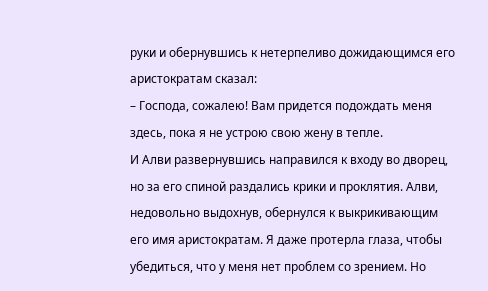руки и обернувшись к нетерпеливо дожидающимся его аристократам сказал:
– Господа, сожалею! Вам придется подождать меня здесь, пока я не устрою свою жену в тепле.
И Алви развернувшись направился к входу во дворец, но за его спиной раздались крики и проклятия. Алви, недовольно выдохнув, обернулся к выкрикивающим его имя аристократам. Я даже протерла глаза, чтобы убедиться, что у меня нет проблем со зрением. Но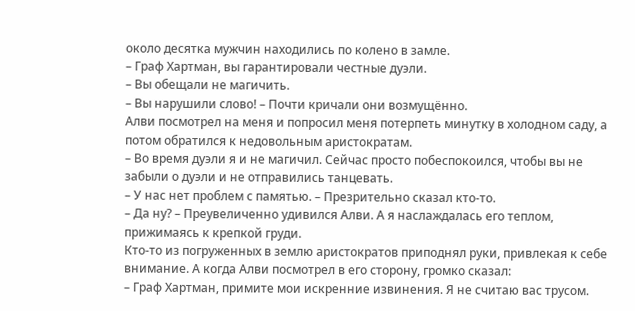около десятка мужчин находились по колено в замле.
– Граф Хартман, вы гарантировали честные дуэли.
– Вы обещали не магичить.
– Вы нарушили слово! – Почти кричали они возмущённо.
Алви посмотрел на меня и попросил меня потерпеть минутку в холодном саду, а потом обратился к недовольным аристократам.
– Во время дуэли я и не магичил. Сейчас просто побеспокоился, чтобы вы не забыли о дуэли и не отправились танцевать.
– У нас нет проблем с памятью. – Презрительно сказал кто-то.
– Да ну? – Преувеличенно удивился Алви. А я наслаждалась его теплом, прижимаясь к крепкой груди.
Кто-то из погруженных в землю аристократов приподнял руки, привлекая к себе внимание. А когда Алви посмотрел в его сторону, громко сказал:
– Граф Хартман, примите мои искренние извинения. Я не считаю вас трусом.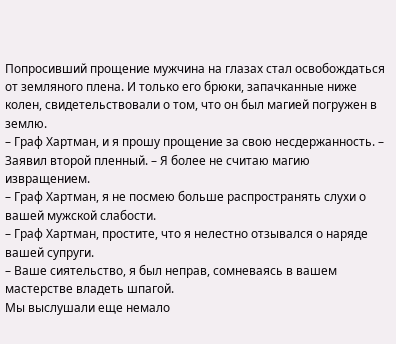Попросивший прощение мужчина на глазах стал освобождаться от земляного плена. И только его брюки, запачканные ниже колен, свидетельствовали о том, что он был магией погружен в землю.
– Граф Хартман, и я прошу прощение за свою несдержанность. – Заявил второй пленный. – Я более не считаю магию извращением.
– Граф Хартман, я не посмею больше распространять слухи о вашей мужской слабости.
– Граф Хартман, простите, что я нелестно отзывался о наряде вашей супруги.
– Ваше сиятельство, я был неправ, сомневаясь в вашем мастерстве владеть шпагой.
Мы выслушали еще немало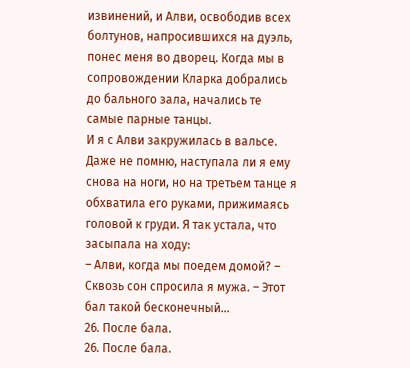извинений, и Алви, освободив всех болтунов, напросившихся на дуэль, понес меня во дворец. Когда мы в сопровождении Кларка добрались до бального зала, начались те самые парные танцы.
И я с Алви закружилась в вальсе. Даже не помню, наступала ли я ему снова на ноги, но на третьем танце я обхватила его руками, прижимаясь головой к груди. Я так устала, что засыпала на ходу:
– Алви, когда мы поедем домой? – Сквозь сон спросила я мужа. – Этот бал такой бесконечный…
26. После бала.
26. После бала.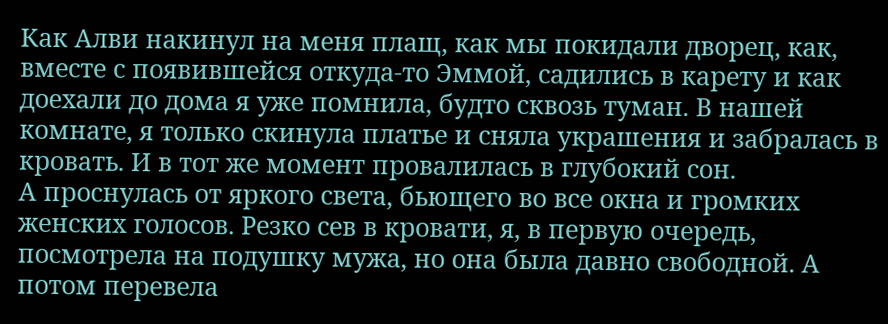Как Алви накинул на меня плащ, как мы покидали дворец, как, вместе с появившейся откуда-то Эммой, садились в карету и как доехали до дома я уже помнила, будто сквозь туман. В нашей комнате, я только скинула платье и сняла украшения и забралась в кровать. И в тот же момент провалилась в глубокий сон.
А проснулась от яркого света, бьющего во все окна и громких женских голосов. Резко сев в кровати, я, в первую очередь, посмотрела на подушку мужа, но она была давно свободной. А потом перевела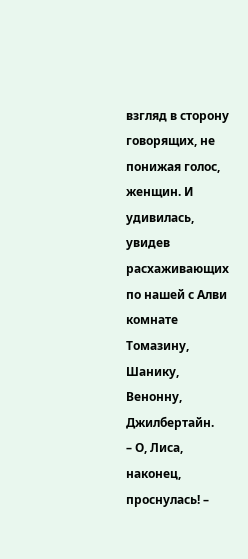взгляд в сторону говорящих, не понижая голос, женщин. И удивилась, увидев расхаживающих по нашей с Алви комнате Томазину, Шанику, Венонну, Джилбертайн.
– О, Лиса, наконец, проснулась! –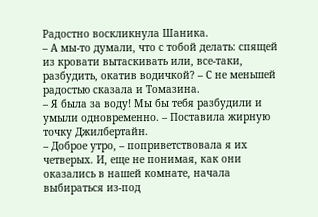Радостно воскликнула Шаника.
– А мы-то думали, что с тобой делать: спящей из кровати вытаскивать или, все-таки, разбудить, окатив водичкой? – С не меньшей радостью сказала и Томазина.
– Я была за воду! Мы бы тебя разбудили и умыли одновременно. – Поставила жирную точку Джилбертайн.
– Доброе утро, – поприветствовала я их четверых. И, еще не понимая, как они оказались в нашей комнате, начала выбираться из-под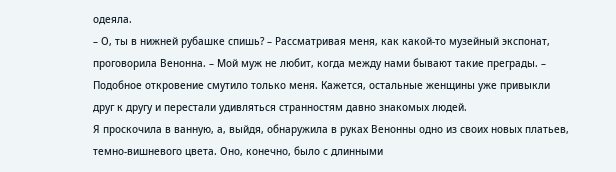одеяла.
– О, ты в нижней рубашке спишь? – Рассматривая меня, как какой-то музейный экспонат, проговорила Венонна. – Мой муж не любит, когда между нами бывают такие преграды. – Подобное откровение смутило только меня. Кажется, остальные женщины уже привыкли друг к другу и перестали удивляться странностям давно знакомых людей.
Я проскочила в ванную, а, выйдя, обнаружила в руках Венонны одно из своих новых платьев, темно-вишневого цвета. Оно, конечно, было с длинными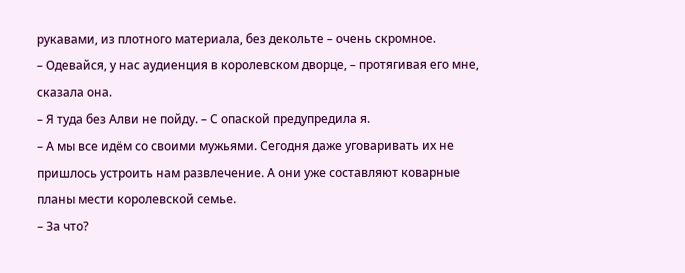рукавами, из плотного материала, без декольте – очень скромное.
– Одевайся, у нас аудиенция в королевском дворце, – протягивая его мне, сказала она.
– Я туда без Алви не пойду. – С опаской предупредила я.
– А мы все идём со своими мужьями. Сегодня даже уговаривать их не пришлось устроить нам развлечение. А они уже составляют коварные планы мести королевской семье.
– За что?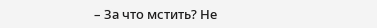– За что мстить? Не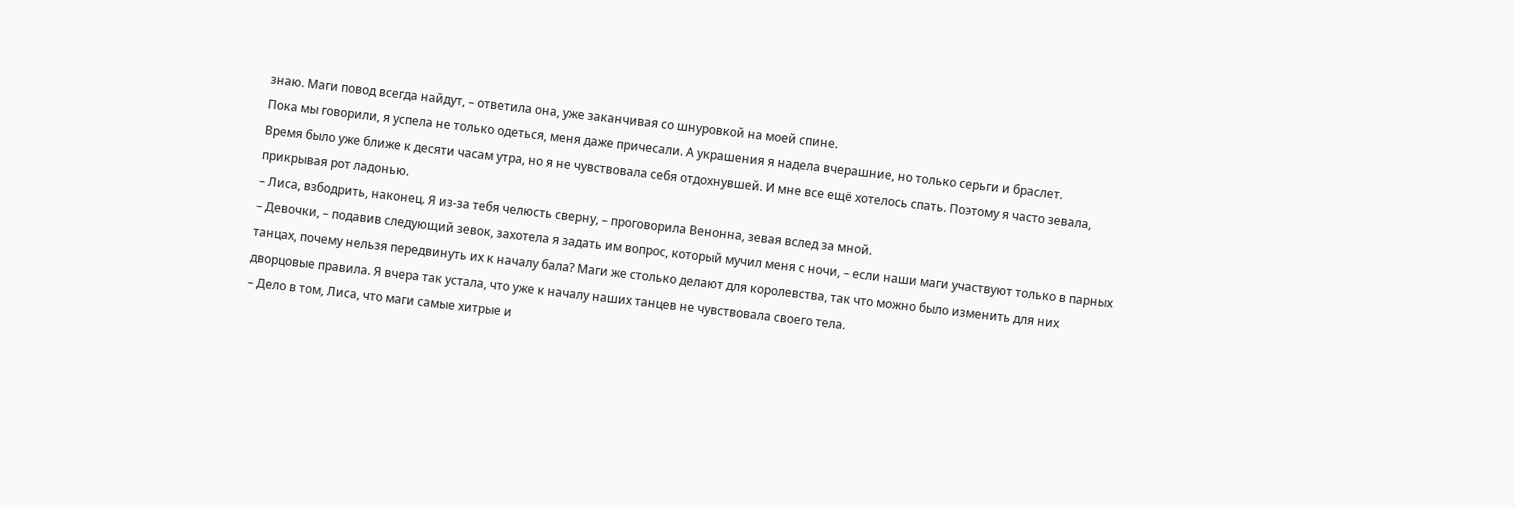знаю. Маги повод всегда найдут, – ответила она, уже заканчивая со шнуровкой на моей спине.
Пока мы говорили, я успела не только одеться, меня даже причесали. А украшения я надела вчерашние, но только серьги и браслет.
Время было уже ближе к десяти часам утра, но я не чувствовала себя отдохнувшей. И мне все ещё хотелось спать. Поэтому я часто зевала, прикрывая рот ладонью.
– Лиса, взбодрить, наконец. Я из-за тебя челюсть сверну, – проговорила Венонна, зевая вслед за мной.
– Девочки, – подавив следующий зевок, захотела я задать им вопрос, который мучил меня с ночи, – если наши маги участвуют только в парных танцах, почему нельзя передвинуть их к началу бала? Маги же столько делают для королевства, так что можно было изменить для них дворцовые правила. Я вчера так устала, что уже к началу наших танцев не чувствовала своего тела.
– Дело в том, Лиса, что маги самые хитрые и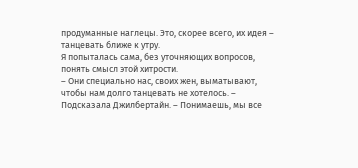продуманные наглецы. Это, скорее всего, их идея – танцевать ближе к утру.
Я попыталась сама, без уточняющих вопросов, понять смысл этой хитрости.
– Они специально нас, своих жен, выматывают, чтобы нам долго танцевать не хотелось. – Подсказала Джилбертайн. – Понимаешь, мы все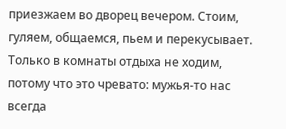приезжаем во дворец вечером. Стоим, гуляем, общаемся, пьем и перекусывает. Только в комнаты отдыха не ходим, потому что это чревато: мужья-то нас всегда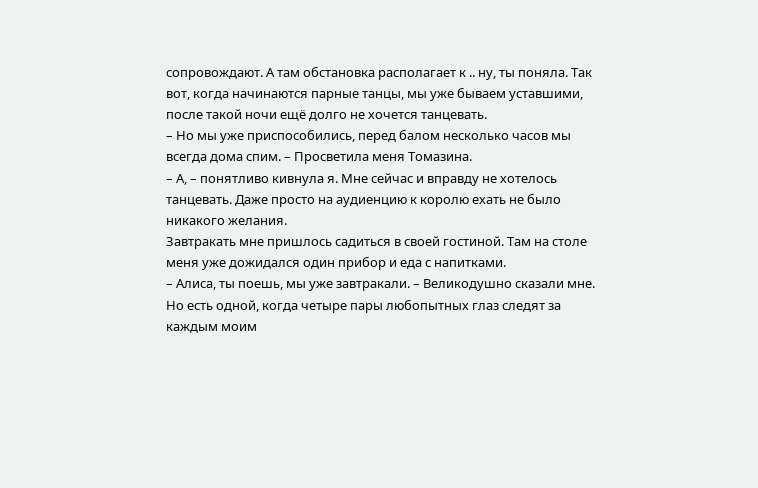сопровождают. А там обстановка располагает к .. ну, ты поняла. Так вот, когда начинаются парные танцы, мы уже бываем уставшими, после такой ночи ещё долго не хочется танцевать.
– Но мы уже приспособились, перед балом несколько часов мы всегда дома спим. – Просветила меня Томазина.
– А, – понятливо кивнула я. Мне сейчас и вправду не хотелось танцевать. Даже просто на аудиенцию к королю ехать не было никакого желания.
Завтракать мне пришлось садиться в своей гостиной. Там на столе меня уже дожидался один прибор и еда с напитками.
– Алиса, ты поешь, мы уже завтракали. – Великодушно сказали мне. Но есть одной, когда четыре пары любопытных глаз следят за каждым моим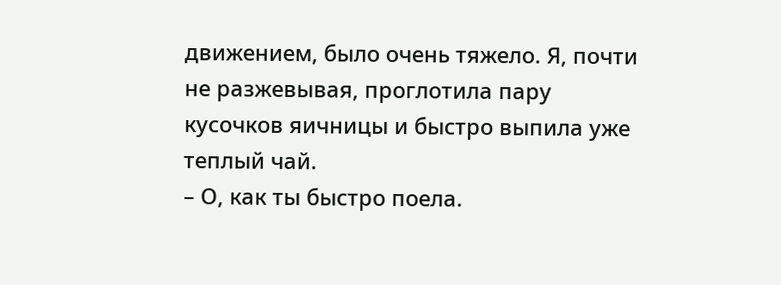движением, было очень тяжело. Я, почти не разжевывая, проглотила пару кусочков яичницы и быстро выпила уже теплый чай.
– О, как ты быстро поела.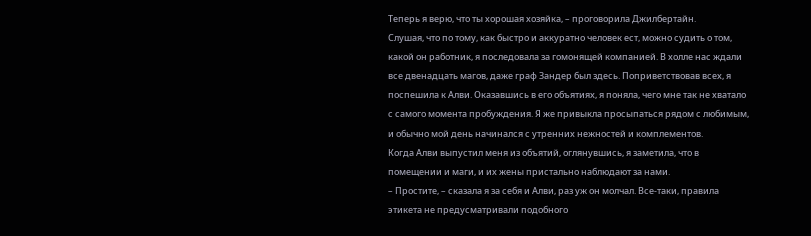Теперь я верю, что ты хорошая хозяйка, – проговорила Джилбертайн.
Слушая, что по тому, как быстро и аккуратно человек ест, можно судить о том, какой он работник, я последовала за гомонящей компанией. В холле нас ждали все двенадцать магов, даже граф Зандер был здесь. Поприветствовав всех, я поспешила к Алви. Оказавшись в его объятиях, я поняла, чего мне так не хватало с самого момента пробуждения. Я же привыкла просыпаться рядом с любимым, и обычно мой день начинался с утренних нежностей и комплементов.
Когда Алви выпустил меня из объятий, оглянувшись, я заметила, что в помещении и маги, и их жены пристально наблюдают за нами.
– Простите, – сказала я за себя и Алви, раз уж он молчал. Все-таки, правила этикета не предусматривали подобного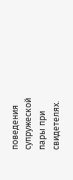поведения супружеской пары при свидетелях.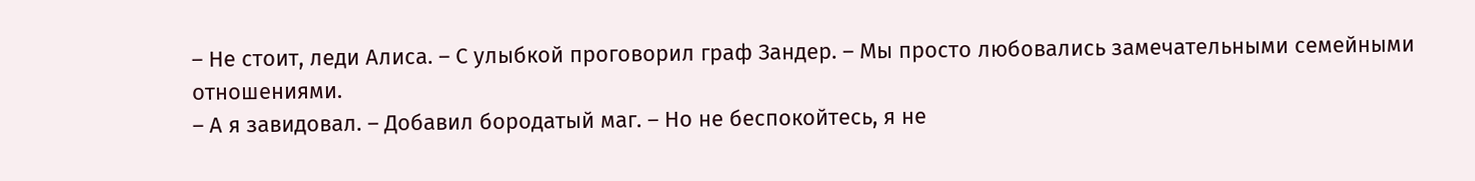– Не стоит, леди Алиса. – С улыбкой проговорил граф Зандер. – Мы просто любовались замечательными семейными отношениями.
– А я завидовал. – Добавил бородатый маг. – Но не беспокойтесь, я не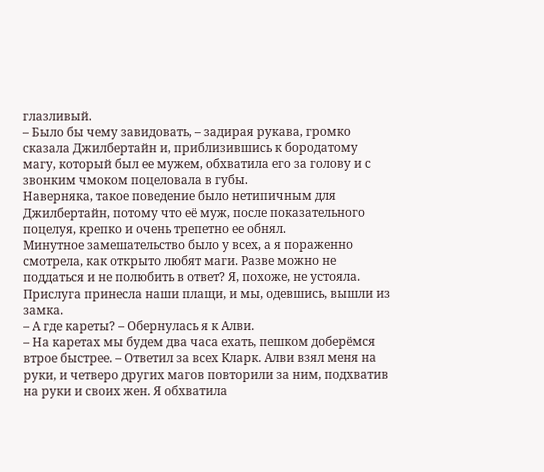глазливый.
– Было бы чему завидовать, – задирая рукава, громко сказала Джилбертайн и, приблизившись к бородатому магу, который был ее мужем, обхватила его за голову и с звонким чмоком поцеловала в губы.
Наверняка, такое поведение было нетипичным для Джилбертайн, потому что её муж, после показательного поцелуя, крепко и очень трепетно ее обнял.
Минутное замешательство было у всех, а я пораженно смотрела, как открыто любят маги. Разве можно не поддаться и не полюбить в ответ? Я, похоже, не устояла.
Прислуга принесла наши плащи, и мы, одевшись, вышли из замка.
– А где кареты? – Обернулась я к Алви.
– На каретах мы будем два часа ехать, пешком доберёмся втрое быстрее. – Ответил за всех Кларк. Алви взял меня на руки, и четверо других магов повторили за ним, подхватив на руки и своих жен. Я обхватила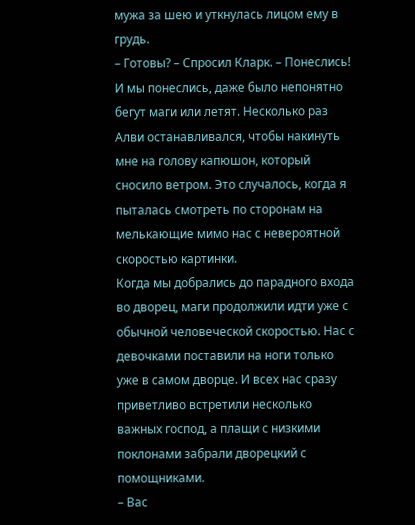мужа за шею и уткнулась лицом ему в грудь.
– Готовы? – Спросил Кларк. – Понеслись!
И мы понеслись, даже было непонятно бегут маги или летят. Несколько раз Алви останавливался, чтобы накинуть мне на голову капюшон, который сносило ветром. Это случалось, когда я пыталась смотреть по сторонам на мелькающие мимо нас с невероятной скоростью картинки.
Когда мы добрались до парадного входа во дворец, маги продолжили идти уже с обычной человеческой скоростью. Нас с девочками поставили на ноги только уже в самом дворце. И всех нас сразу приветливо встретили несколько важных господ, а плащи с низкими поклонами забрали дворецкий с помощниками.
– Вас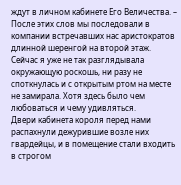ждут в личном кабинете Его Величества. – После этих слов мы последовали в компании встречавших нас аристократов длинной шеренгой на второй этаж. Сейчас я уже не так разглядывала окружающую роскошь, ни разу не споткнулась и с открытым ртом на месте не замирала. Хотя здесь было чем любоваться и чему удивляться.
Двери кабинета короля перед нами распахнули дежурившие возле них гвардейцы, и в помещение стали входить в строгом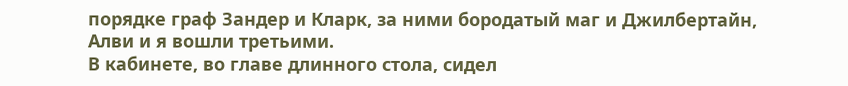порядке граф Зандер и Кларк, за ними бородатый маг и Джилбертайн, Алви и я вошли третьими.
В кабинете, во главе длинного стола, сидел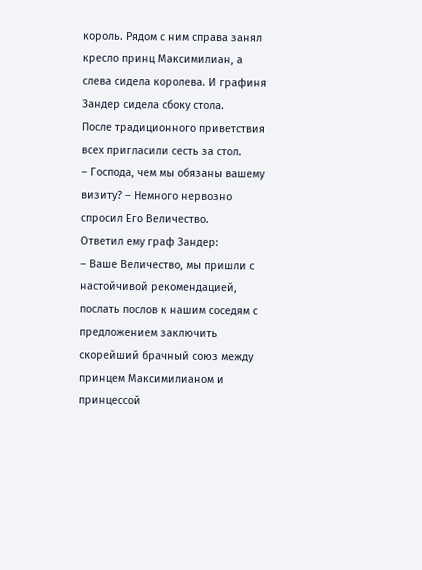король. Рядом с ним справа занял кресло принц Максимилиан, а слева сидела королева. И графиня Зандер сидела сбоку стола.
После традиционного приветствия всех пригласили сесть за стол.
– Господа, чем мы обязаны вашему визиту? – Немного нервозно спросил Его Величество.
Ответил ему граф Зандер:
– Ваше Величество, мы пришли с настойчивой рекомендацией, послать послов к нашим соседям с предложением заключить скорейший брачный союз между принцем Максимилианом и принцессой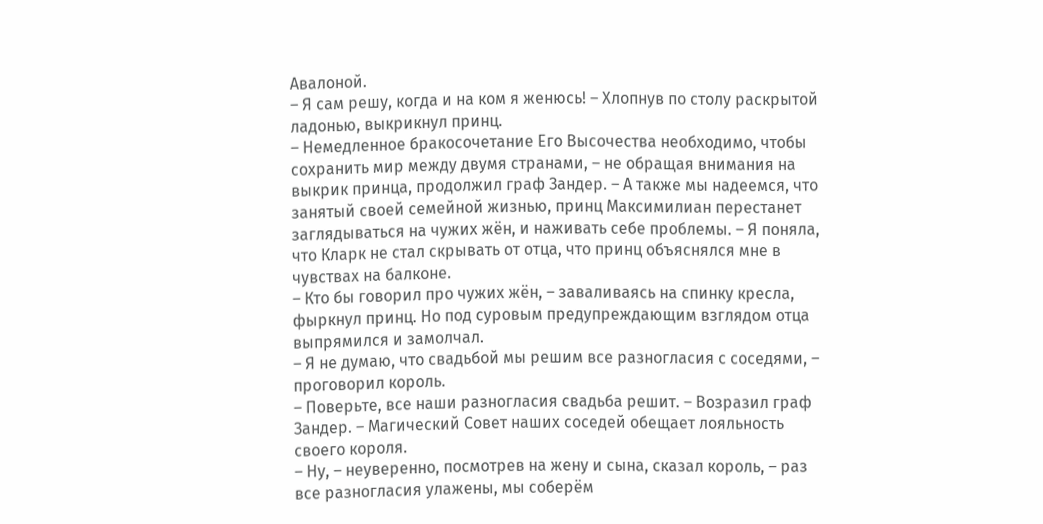Авалоной.
– Я сам решу, когда и на ком я женюсь! – Хлопнув по столу раскрытой ладонью, выкрикнул принц.
– Немедленное бракосочетание Его Высочества необходимо, чтобы сохранить мир между двумя странами, – не обращая внимания на выкрик принца, продолжил граф Зандер. – А также мы надеемся, что занятый своей семейной жизнью, принц Максимилиан перестанет заглядываться на чужих жён, и наживать себе проблемы. – Я поняла, что Кларк не стал скрывать от отца, что принц объяснялся мне в чувствах на балконе.
– Кто бы говорил про чужих жён, – заваливаясь на спинку кресла, фыркнул принц. Но под суровым предупреждающим взглядом отца выпрямился и замолчал.
– Я не думаю, что свадьбой мы решим все разногласия с соседями, – проговорил король.
– Поверьте, все наши разногласия свадьба решит. – Возразил граф Зандер. – Магический Совет наших соседей обещает лояльность своего короля.
– Ну, – неуверенно, посмотрев на жену и сына, сказал король, – раз все разногласия улажены, мы соберём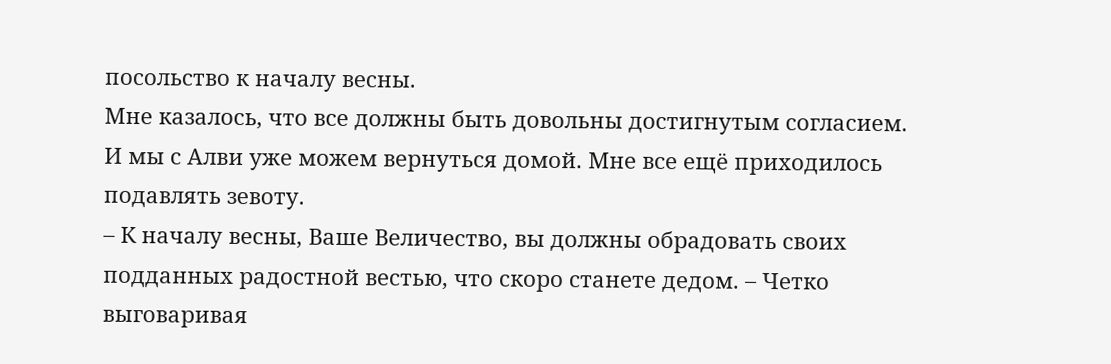посольство к началу весны.
Мне казалось, что все должны быть довольны достигнутым согласием. И мы с Алви уже можем вернуться домой. Мне все ещё приходилось подавлять зевоту.
– К началу весны, Ваше Величество, вы должны обрадовать своих подданных радостной вестью, что скоро станете дедом. – Четко выговаривая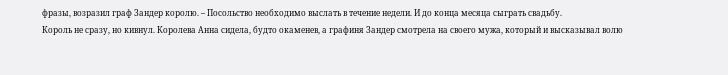фразы, возразил граф Зандер королю. – Посольство необходимо выслать в течение недели. И до конца месяца сыграть свадьбу.
Король не сразу, но кивнул. Королева Анна сидела, будто окаменев, а графиня Зандер смотрела на своего мужа, который и высказывал волю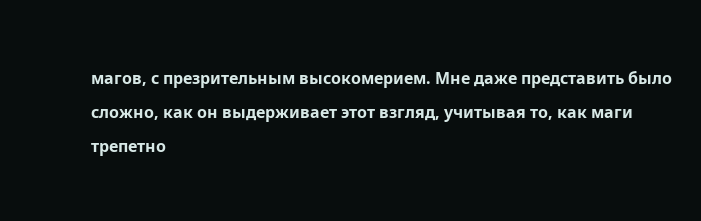магов, с презрительным высокомерием. Мне даже представить было сложно, как он выдерживает этот взгляд, учитывая то, как маги трепетно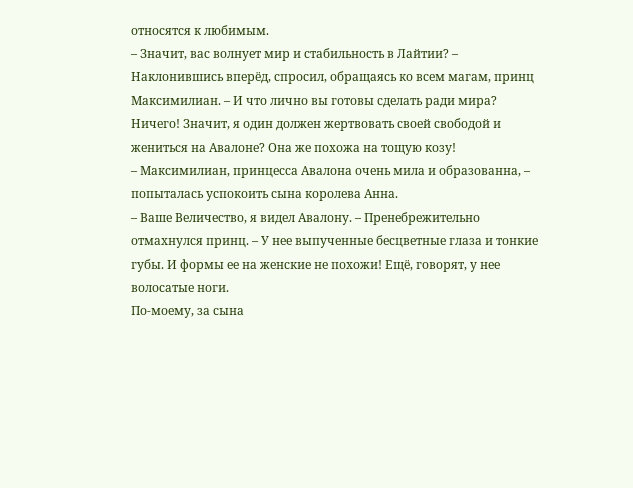относятся к любимым.
– Значит, вас волнует мир и стабильность в Лайтии? – Наклонившись вперёд, спросил, обращаясь ко всем магам, принц Максимилиан. – И что лично вы готовы сделать ради мира? Ничего! Значит, я один должен жертвовать своей свободой и жениться на Авалоне? Она же похожа на тощую козу!
– Максимилиан, принцесса Авалона очень мила и образованна, – попыталась успокоить сына королева Анна.
– Ваше Величество, я видел Авалону. – Пренебрежительно отмахнулся принц. – У нее выпученные бесцветные глаза и тонкие губы. И формы ее на женские не похожи! Ещё, говорят, у нее волосатые ноги.
По-моему, за сына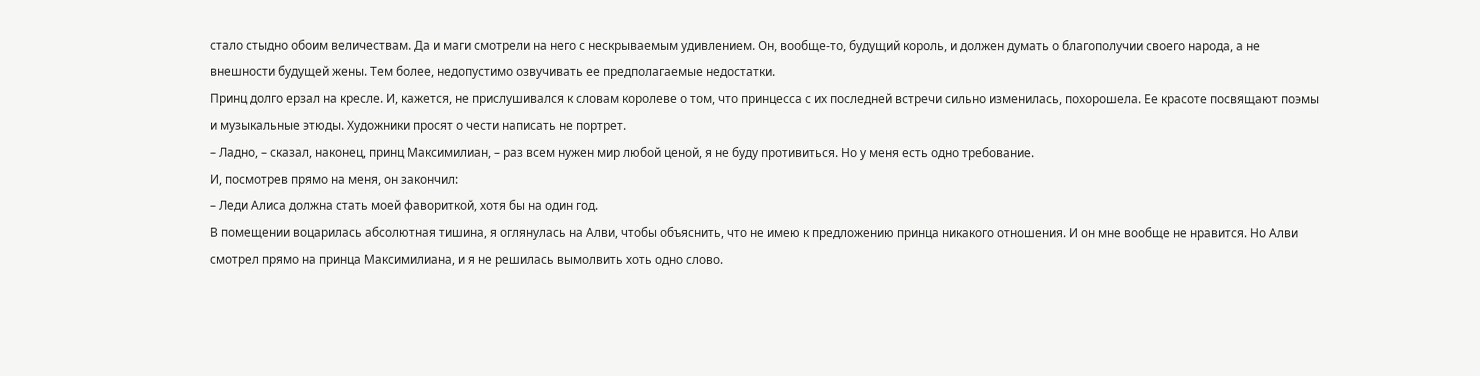стало стыдно обоим величествам. Да и маги смотрели на него с нескрываемым удивлением. Он, вообще-то, будущий король, и должен думать о благополучии своего народа, а не внешности будущей жены. Тем более, недопустимо озвучивать ее предполагаемые недостатки.
Принц долго ерзал на кресле. И, кажется, не прислушивался к словам королеве о том, что принцесса с их последней встречи сильно изменилась, похорошела. Ее красоте посвящают поэмы и музыкальные этюды. Художники просят о чести написать не портрет.
– Ладно, – сказал, наконец, принц Максимилиан, – раз всем нужен мир любой ценой, я не буду противиться. Но у меня есть одно требование.
И, посмотрев прямо на меня, он закончил:
– Леди Алиса должна стать моей фавориткой, хотя бы на один год.
В помещении воцарилась абсолютная тишина, я оглянулась на Алви, чтобы объяснить, что не имею к предложению принца никакого отношения. И он мне вообще не нравится. Но Алви смотрел прямо на принца Максимилиана, и я не решилась вымолвить хоть одно слово.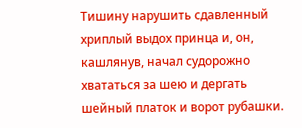Тишину нарушить сдавленный хриплый выдох принца и, он, кашлянув, начал судорожно хвататься за шею и дергать шейный платок и ворот рубашки.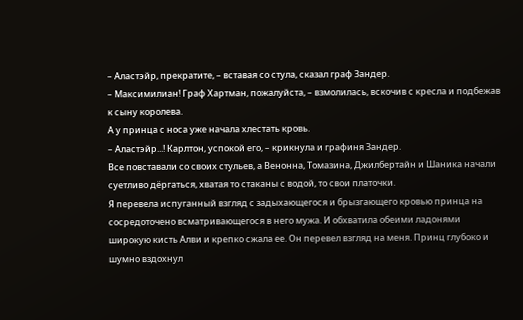– Аластэйр, прекратите, – вставая со стула, сказал граф Зандер.
– Максимилиан! Граф Хартман, пожалуйста, – взмолилась, вскочив с кресла и подбежав к сыну королева.
А у принца с носа уже начала хлестать кровь.
– Аластэйр...! Карлтон, успокой его, – крикнула и графиня Зандер.
Все повставали со своих стульев, а Венонна, Томазина, Джилбертайн и Шаника начали суетливо дёргаться, хватая то стаканы с водой, то свои платочки.
Я перевела испуганный взгляд с задыхающегося и брызгающего кровью принца на сосредоточено всматривающегося в него мужа. И обхватила обеими ладонями широкую кисть Алви и крепко сжала ее. Он перевел взгляд на меня. Принц глубоко и шумно вздохнул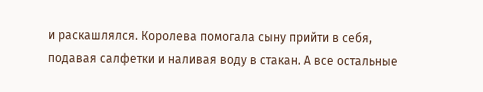и раскашлялся. Королева помогала сыну прийти в себя, подавая салфетки и наливая воду в стакан. А все остальные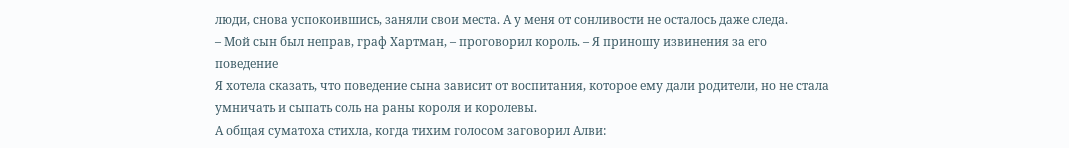люди, снова успокоившись, заняли свои места. А у меня от сонливости не осталось даже следа.
– Мой сын был неправ, граф Хартман, – проговорил король. – Я приношу извинения за его поведение
Я хотела сказать, что поведение сына зависит от воспитания, которое ему дали родители, но не стала умничать и сыпать соль на раны короля и королевы.
А общая суматоха стихла, когда тихим голосом заговорил Алви: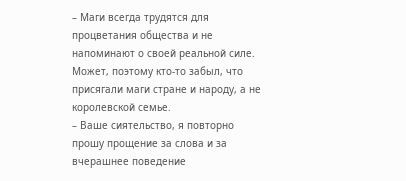– Маги всегда трудятся для процветания общества и не напоминают о своей реальной силе. Может, поэтому кто-то забыл, что присягали маги стране и народу, а не королевской семье.
– Ваше сиятельство, я повторно прошу прощение за слова и за вчерашнее поведение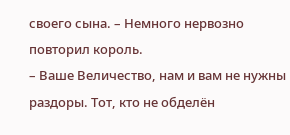своего сына. – Немного нервозно повторил король.
– Ваше Величество, нам и вам не нужны раздоры. Тот, кто не обделён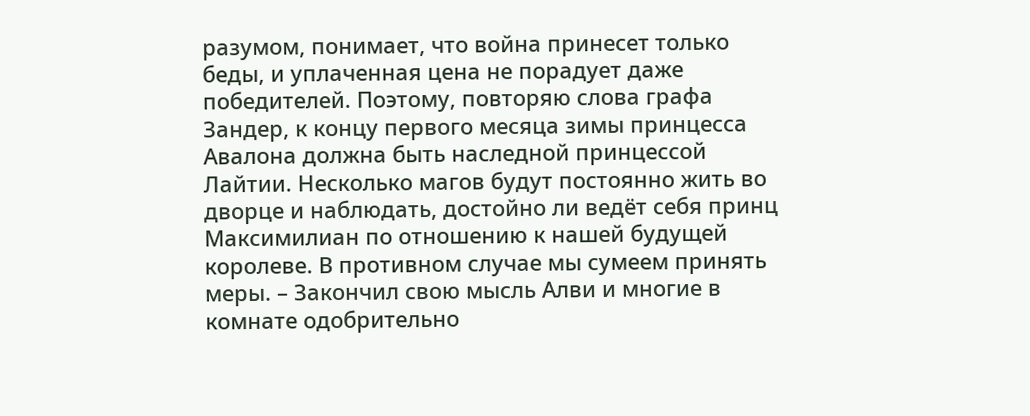разумом, понимает, что война принесет только беды, и уплаченная цена не порадует даже победителей. Поэтому, повторяю слова графа Зандер, к концу первого месяца зимы принцесса Авалона должна быть наследной принцессой Лайтии. Несколько магов будут постоянно жить во дворце и наблюдать, достойно ли ведёт себя принц Максимилиан по отношению к нашей будущей королеве. В противном случае мы сумеем принять меры. – Закончил свою мысль Алви и многие в комнате одобрительно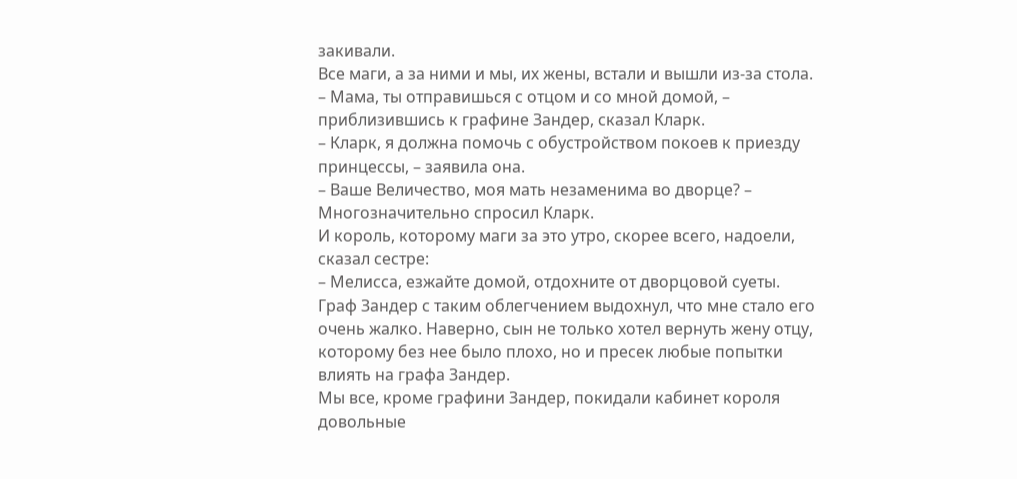закивали.
Все маги, а за ними и мы, их жены, встали и вышли из-за стола.
– Мама, ты отправишься с отцом и со мной домой, – приблизившись к графине Зандер, сказал Кларк.
– Кларк, я должна помочь с обустройством покоев к приезду принцессы, – заявила она.
– Ваше Величество, моя мать незаменима во дворце? – Многозначительно спросил Кларк.
И король, которому маги за это утро, скорее всего, надоели, сказал сестре:
– Мелисса, езжайте домой, отдохните от дворцовой суеты.
Граф Зандер с таким облегчением выдохнул, что мне стало его очень жалко. Наверно, сын не только хотел вернуть жену отцу, которому без нее было плохо, но и пресек любые попытки влиять на графа Зандер.
Мы все, кроме графини Зандер, покидали кабинет короля довольные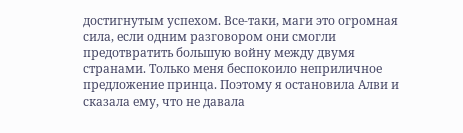достигнутым успехом. Все-таки, маги это огромная сила, если одним разговором они смогли предотвратить большую войну между двумя странами. Только меня беспокоило неприличное предложение принца. Поэтому я остановила Алви и сказала ему, что не давала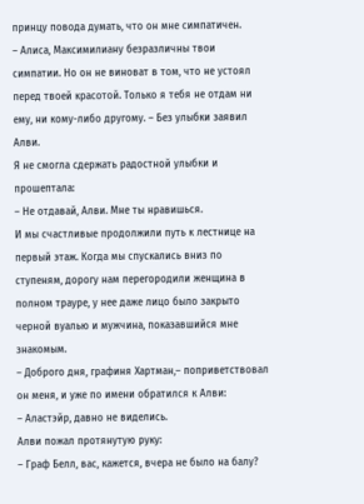принцу повода думать, что он мне симпатичен.
– Алиса, Максимилиану безразличны твои симпатии. Но он не виноват в том, что не устоял перед твоей красотой. Только я тебя не отдам ни ему, ни кому-либо другому. – Без улыбки заявил Алви.
Я не смогла сдержать радостной улыбки и прошептала:
– Не отдавай, Алви. Мне ты нравишься.
И мы счастливые продолжили путь к лестнице на первый этаж. Когда мы спускались вниз по ступеням, дорогу нам перегородили женщина в полном трауре, у нее даже лицо было закрыто черной вуалью и мужчина, показавшийся мне знакомым.
– Доброго дня, графиня Хартман,– поприветствовал он меня, и уже по имени обратился к Алви:
– Аластэйр, давно не виделись.
Алви пожал протянутую руку:
– Граф Белл, вас, кажется, вчера не было на балу?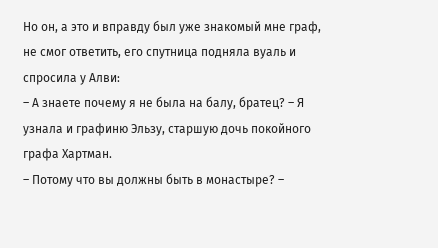Но он, а это и вправду был уже знакомый мне граф, не смог ответить, его спутница подняла вуаль и спросила у Алви:
– А знаете почему я не была на балу, братец? – Я узнала и графиню Эльзу, старшую дочь покойного графа Хартман.
– Потому что вы должны быть в монастыре? –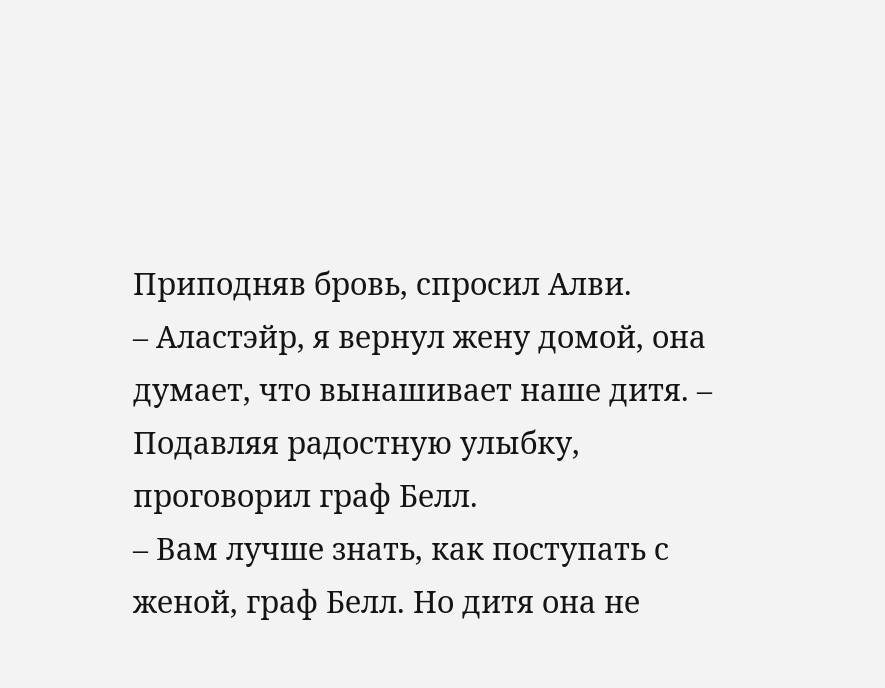Приподняв бровь, спросил Алви.
– Аластэйр, я вернул жену домой, она думает, что вынашивает наше дитя. – Подавляя радостную улыбку, проговорил граф Белл.
– Вам лучше знать, как поступать с женой, граф Белл. Но дитя она не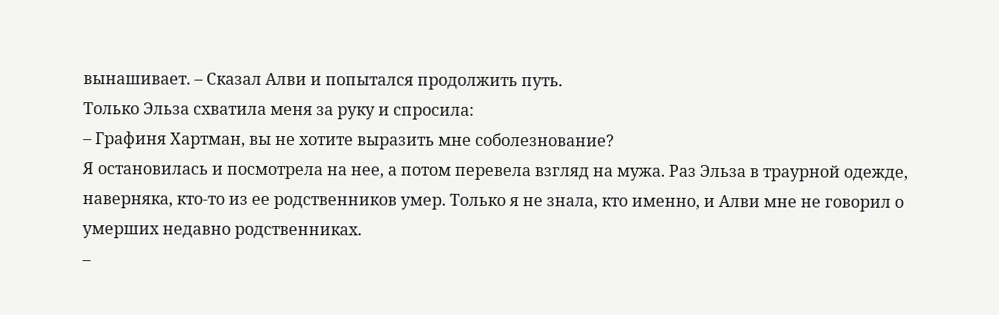вынашивает. – Сказал Алви и попытался продолжить путь.
Только Эльза схватила меня за руку и спросила:
– Графиня Хартман, вы не хотите выразить мне соболезнование?
Я остановилась и посмотрела на нее, а потом перевела взгляд на мужа. Раз Эльза в траурной одежде, наверняка, кто-то из ее родственников умер. Только я не знала, кто именно, и Алви мне не говорил о умерших недавно родственниках.
–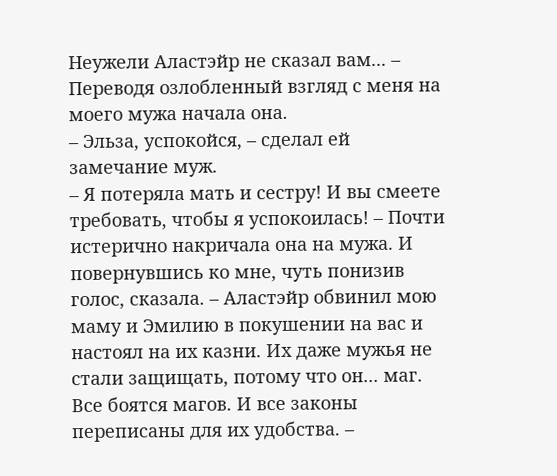Неужели Аластэйр не сказал вам... – Переводя озлобленный взгляд с меня на моего мужа начала она.
– Эльза, успокойся, – сделал ей замечание муж.
– Я потеряла мать и сестру! И вы смеете требовать, чтобы я успокоилась! – Почти истерично накричала она на мужа. И повернувшись ко мне, чуть понизив голос, сказала. – Аластэйр обвинил мою маму и Эмилию в покушении на вас и настоял на их казни. Их даже мужья не стали защищать, потому что он... маг. Все боятся магов. И все законы переписаны для их удобства. –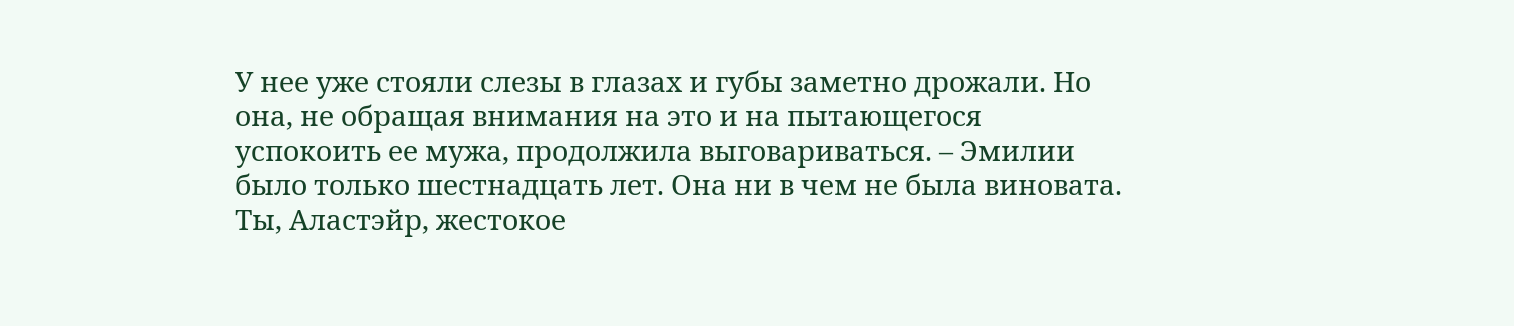У нее уже стояли слезы в глазах и губы заметно дрожали. Но она, не обращая внимания на это и на пытающегося успокоить ее мужа, продолжила выговариваться. – Эмилии было только шестнадцать лет. Она ни в чем не была виновата. Ты, Аластэйр, жестокое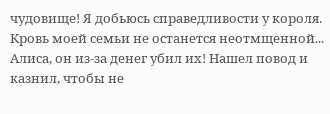чудовище! Я добьюсь справедливости у короля. Кровь моей семьи не останется неотмщенной... Алиса, он из-за денег убил их! Нашел повод и казнил, чтобы не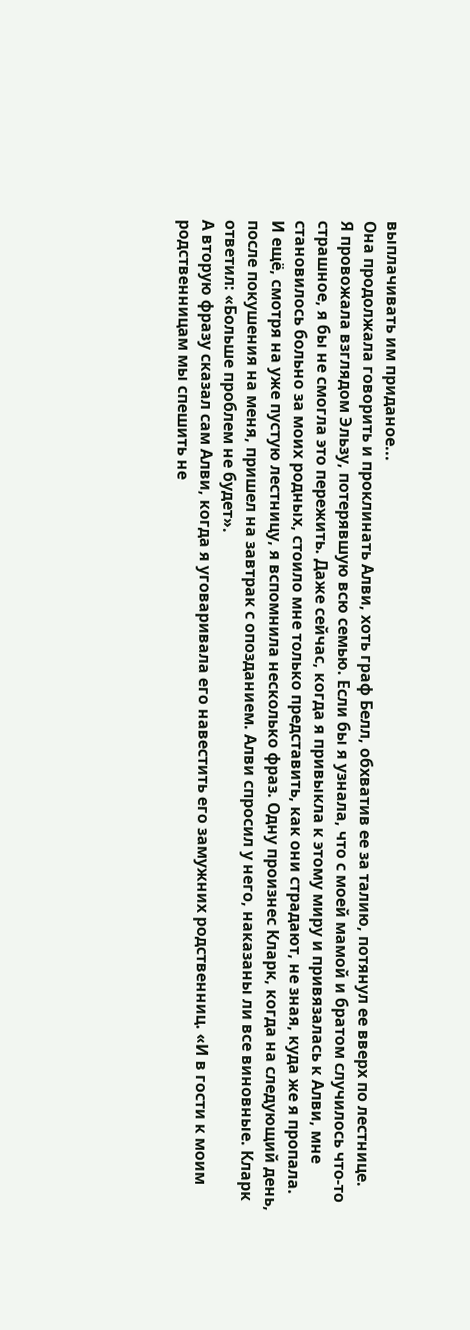выплачивать им приданое...
Она продолжала говорить и проклинать Алви, хоть граф Белл, обхватив ее за талию, потянул ее вверх по лестнице.
Я провожала взглядом Эльзу, потерявшую всю семью. Если бы я узнала, что с моей мамой и братом случилось что-то страшное, я бы не смогла это пережить. Даже сейчас, когда я привыкла к этому миру и привязалась к Алви, мне становилось больно за моих родных, стоило мне только представить, как они страдают, не зная, куда же я пропала.
И ещё, смотря на уже пустую лестницу, я вспомнила несколько фраз. Одну произнес Кларк, когда на следующий день, после покушения на меня, пришел на завтрак с опозданием. Алви спросил у него, наказаны ли все виновные. Кларк ответил: «Больше проблем не будет».
А вторую фразу сказал сам Алви, когда я уговаривала его навестить его замужних родственниц. «И в гости к моим родственницам мы спешить не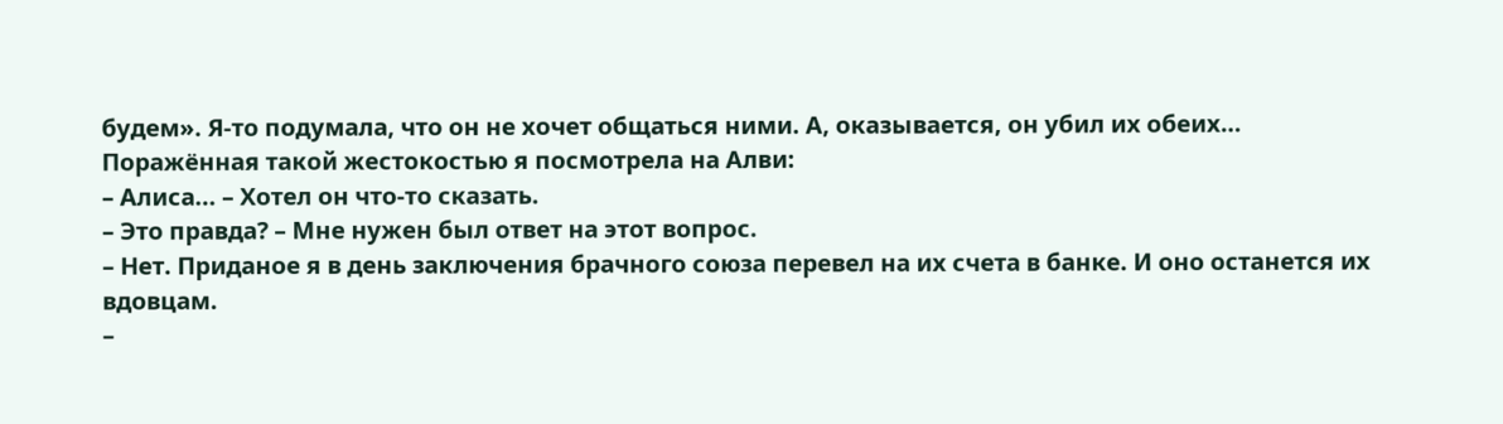будем». Я-то подумала, что он не хочет общаться ними. А, оказывается, он убил их обеих…
Поражённая такой жестокостью я посмотрела на Алви:
– Алиса... – Хотел он что-то сказать.
– Это правда? – Мне нужен был ответ на этот вопрос.
– Нет. Приданое я в день заключения брачного союза перевел на их счета в банке. И оно останется их вдовцам.
–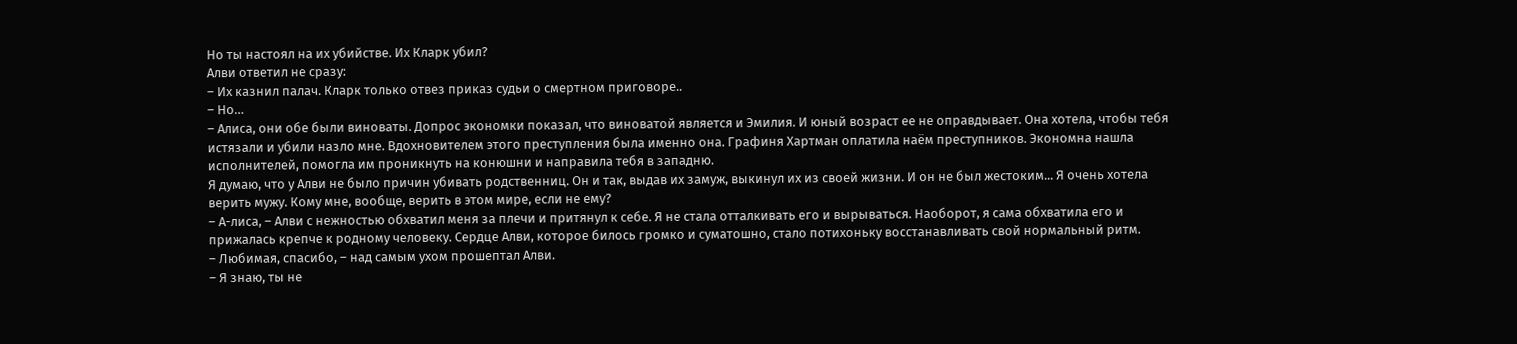Но ты настоял на их убийстве. Их Кларк убил?
Алви ответил не сразу:
– Их казнил палач. Кларк только отвез приказ судьи о смертном приговоре..
– Но…
– Алиса, они обе были виноваты. Допрос экономки показал, что виноватой является и Эмилия. И юный возраст ее не оправдывает. Она хотела, чтобы тебя истязали и убили назло мне. Вдохновителем этого преступления была именно она. Графиня Хартман оплатила наём преступников. Экономна нашла исполнителей, помогла им проникнуть на конюшни и направила тебя в западню.
Я думаю, что у Алви не было причин убивать родственниц. Он и так, выдав их замуж, выкинул их из своей жизни. И он не был жестоким... Я очень хотела верить мужу. Кому мне, вообще, верить в этом мире, если не ему?
– А-лиса, – Алви с нежностью обхватил меня за плечи и притянул к себе. Я не стала отталкивать его и вырываться. Наоборот, я сама обхватила его и прижалась крепче к родному человеку. Сердце Алви, которое билось громко и суматошно, стало потихоньку восстанавливать свой нормальный ритм.
– Любимая, спасибо, – над самым ухом прошептал Алви.
– Я знаю, ты не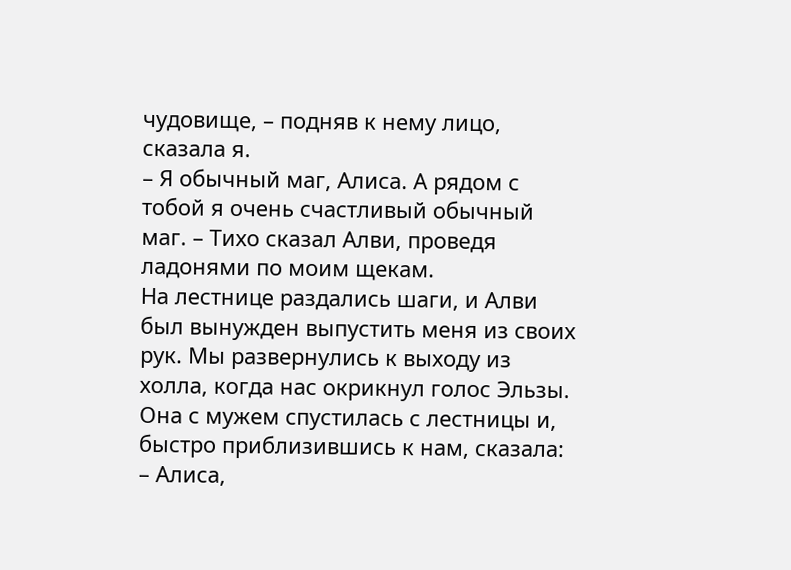чудовище, – подняв к нему лицо, сказала я.
– Я обычный маг, Алиса. А рядом с тобой я очень счастливый обычный маг. – Тихо сказал Алви, проведя ладонями по моим щекам.
На лестнице раздались шаги, и Алви был вынужден выпустить меня из своих рук. Мы развернулись к выходу из холла, когда нас окрикнул голос Эльзы. Она с мужем спустилась с лестницы и, быстро приблизившись к нам, сказала:
– Алиса,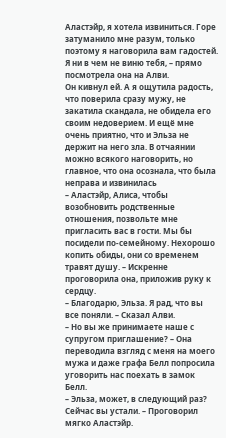Аластэйр, я хотела извиниться. Горе затуманило мне разум, только поэтому я наговорила вам гадостей. Я ни в чем не виню тебя, – прямо посмотрела она на Алви.
Он кивнул ей. А я ощутила радость, что поверила сразу мужу, не закатила скандала, не обидела его своим недоверием. И ещё мне очень приятно, что и Эльза не держит на него зла. В отчаянии можно всякого наговорить, но главное, что она осознала, что была неправа и извинилась
– Аластэйр, Алиса, чтобы возобновить родственные отношения, позвольте мне пригласить вас в гости. Мы бы посидели по-семейному. Нехорошо копить обиды, они со временем травят душу. – Искренне проговорила она, приложив руку к сердцу.
– Благодарю, Эльза. Я рад, что вы все поняли. – Сказал Алви.
– Но вы же принимаете наше с супругом приглашение? – Она переводила взгляд с меня на моего мужа и даже графа Белл попросила уговорить нас поехать в замок Белл.
– Эльза, может, в следующий раз? Сейчас вы устали. – Проговорил мягко Аластэйр.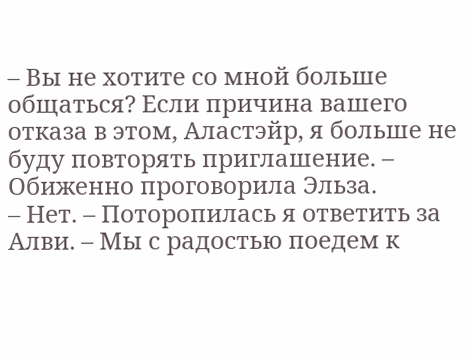– Вы не хотите со мной больше общаться? Если причина вашего отказа в этом, Аластэйр, я больше не буду повторять приглашение. – Обиженно проговорила Эльза.
– Нет. – Поторопилась я ответить за Алви. – Мы с радостью поедем к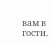вам в гости.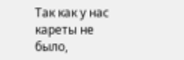Так как у нас кареты не было,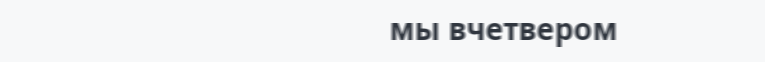мы вчетвером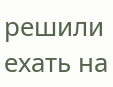решили ехать на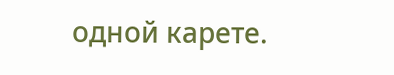одной карете.